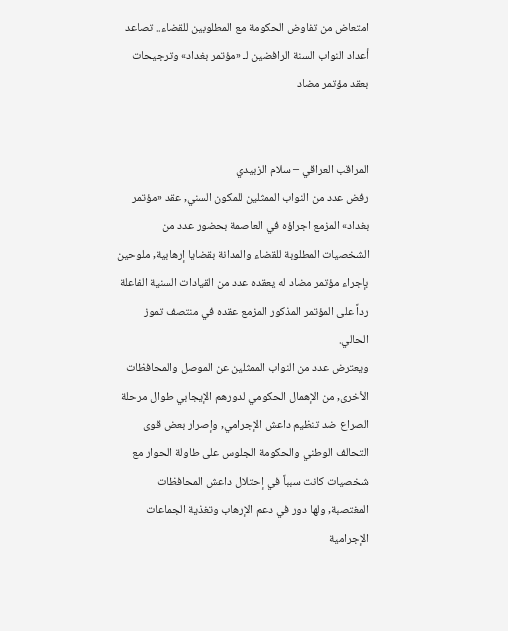امتعاض من تفاوض الحكومة مع المطلوبين للقضاء.. تصاعد أعداد النواب السنة الرافضين لـ «مؤتمر بغداد» وترجيحات بعقد مؤتمر مضاد


المراقب العراقي – سلام الزبيدي
رفض عدد من النواب الممثلين للمكون السني, عقد «مؤتمر بغداد» المزمع اجراؤه في العاصمة بحضور عدد من الشخصيات المطلوبة للقضاء والمدانة بقضايا إرهابية, ملوحين بإجراء مؤتمر مضاد له يعقده عدد من القيادات السنية الفاعلة رداً على المؤتمر المذكور المزمع عقده في منتصف تموز الحالي.
ويعترض عدد من النواب الممثلين عن الموصل والمحافظات الأخرى, من الإهمال الحكومي لدورهم الإيجابي طوال مرحلة الصراع ضد تنظيم داعش الإجرامي, وإصرار بعض قوى التحالف الوطني والحكومة الجلوس على طاولة الحوار مع شخصيات كانت سبباً في إحتلال داعش المحافظات المغتصبة, ولها دور في دعم الإرهاب وتغذية الجماعات الإجرامية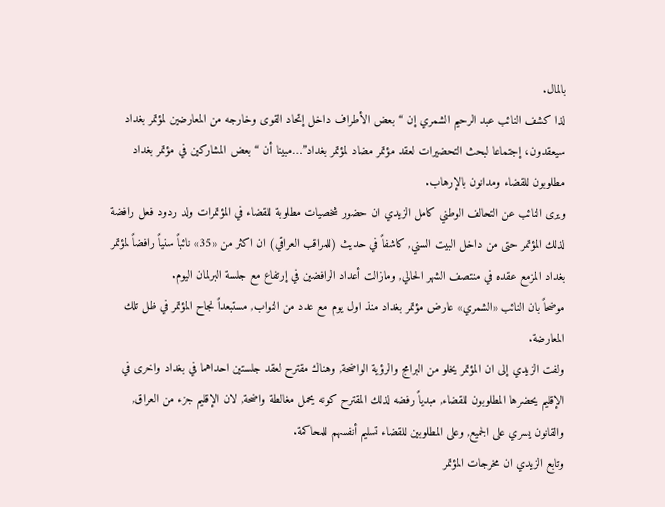بالمال.
لذا كشف النائب عبد الرحيم الشمري إن “بعض الأطراف داخل إتحاد القوى وخارجه من المعارضين لمؤتمر بغداد سيعقدون، إجتماعا لبحث التحضيرات لعقد مؤتمر مضاد لمؤتمر بغداد”…مبينا أن “بعض المشاركين في مؤتمر بغداد مطلوبون للقضاء ومدانون بالإرهاب.
ويرى النائب عن التحالف الوطني كامل الزيدي ان حضور شخصيات مطلوبة للقضاء في المؤتمرات ولد ردود فعل رافضة لذلك المؤتمر حتى من داخل البيت السني, كاشفاً في حديث (للمراقب العراقي) ان اكثر من «35» نائباً سنياً رافضاً لمؤتمر بغداد المزمع عقده في منتصف الشهر الحالي, ومازالت أعداد الرافضين في إرتفاع مع جلسة البرلمان اليوم.
موضحاً بان النائب «الشمري» عارض مؤتمر بغداد منذ اول يوم مع عدد من النواب, مستبعداً نجاح المؤتمر في ظل تلك المعارضة.
ولفت الزيدي إلى ان المؤتمر يخلو من البرامج والرؤية الواضحة, وهناك مقترح لعقد جلستين احداهما في بغداد واخرى في الإقليم يحضرها المطلوبون للقضاء, مبدياً رفضه لذلك المقترح كونه يحمل مغالطة واضحة, لان الإقليم جزء من العراق, والقانون يسري على الجميع, وعلى المطلوبين للقضاء تسليم أنفسهم للمحاكمة.
وتابع الزيدي ان مخرجات المؤتمر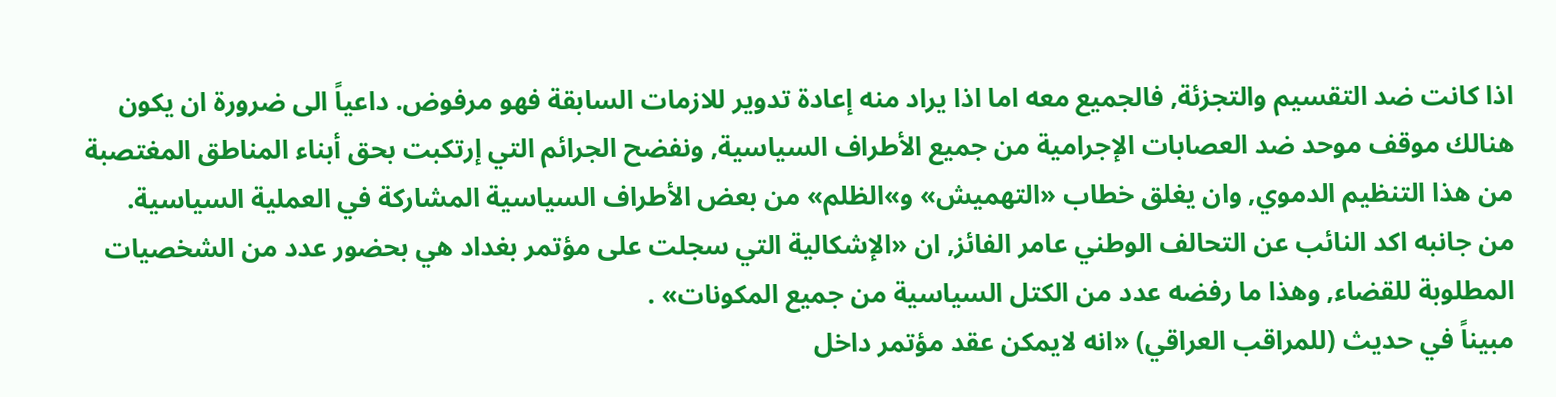اذا كانت ضد التقسيم والتجزئة, فالجميع معه اما اذا يراد منه إعادة تدوير للازمات السابقة فهو مرفوض. داعياً الى ضرورة ان يكون هنالك موقف موحد ضد العصابات الإجرامية من جميع الأطراف السياسية, ونفضح الجرائم التي إرتكبت بحق أبناء المناطق المغتصبة من هذا التنظيم الدموي, وان يغلق خطاب «التهميش» و»الظلم» من بعض الأطراف السياسية المشاركة في العملية السياسية.
من جانبه اكد النائب عن التحالف الوطني عامر الفائز, ان «الإشكالية التي سجلت على مؤتمر بغداد هي بحضور عدد من الشخصيات المطلوبة للقضاء, وهذا ما رفضه عدد من الكتل السياسية من جميع المكونات» .
مبيناً في حديث (للمراقب العراقي) «انه لايمكن عقد مؤتمر داخل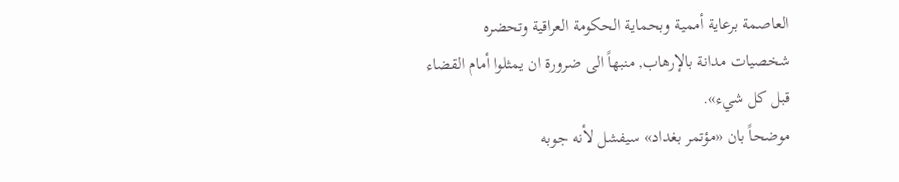العاصمة برعاية أممية وبحماية الحكومة العراقية وتحضره شخصيات مدانة بالإرهاب, منبهاً الى ضرورة ان يمثلوا أمام القضاء قبل كل شيء».
موضحاً بان «مؤتمر بغداد» سيفشل لأنه جوبه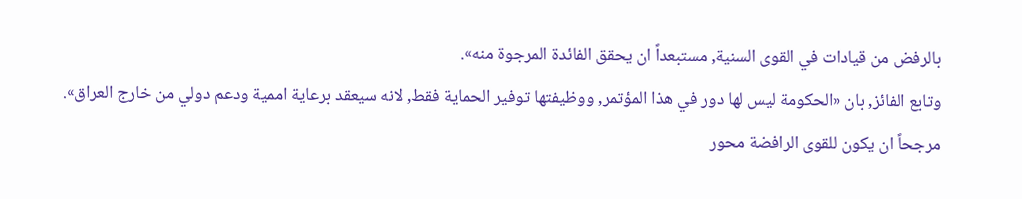بالرفض من قيادات في القوى السنية, مستبعداً ان يحقق الفائدة المرجوة منه».
وتابع الفائز, بان «الحكومة ليس لها دور في هذا المؤتمر, ووظيفتها توفير الحماية فقط, لانه سيعقد برعاية اممية ودعم دولي من خارج العراق».
مرجحاً ان يكون للقوى الرافضة محور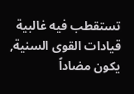تستقطب فيه غالبية قيادات القوى السنية, يكون مضاداً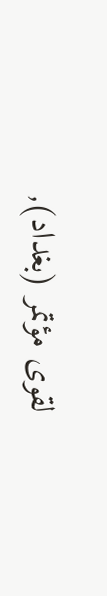لقوى مؤتمر (بغداد),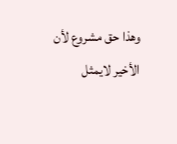وهذا حق مشروع لأن الأخير لايمثل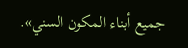جميع أبناء المكون السني».